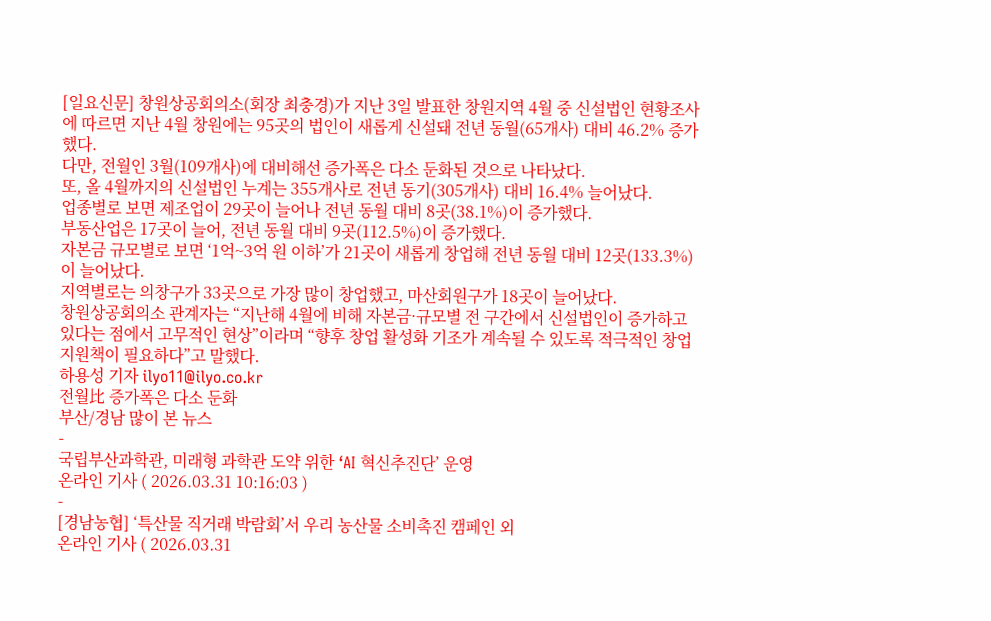[일요신문] 창원상공회의소(회장 최충경)가 지난 3일 발표한 창원지역 4월 중 신설법인 현황조사에 따르면 지난 4월 창원에는 95곳의 법인이 새롭게 신설돼 전년 동월(65개사) 대비 46.2% 증가했다.
다만, 전월인 3월(109개사)에 대비해선 증가폭은 다소 둔화된 것으로 나타났다.
또, 올 4월까지의 신설법인 누계는 355개사로 전년 동기(305개사) 대비 16.4% 늘어났다.
업종별로 보면 제조업이 29곳이 늘어나 전년 동월 대비 8곳(38.1%)이 증가했다.
부동산업은 17곳이 늘어, 전년 동월 대비 9곳(112.5%)이 증가했다.
자본금 규모별로 보면 ‘1억~3억 원 이하’가 21곳이 새롭게 창업해 전년 동월 대비 12곳(133.3%)이 늘어났다.
지역별로는 의창구가 33곳으로 가장 많이 창업했고, 마산회원구가 18곳이 늘어났다.
창원상공회의소 관계자는 “지난해 4월에 비해 자본금·규모별 전 구간에서 신설법인이 증가하고 있다는 점에서 고무적인 현상”이라며 “향후 창업 활성화 기조가 계속될 수 있도록 적극적인 창업지원책이 필요하다”고 말했다.
하용성 기자 ilyo11@ilyo.co.kr
전월比 증가폭은 다소 둔화
부산/경남 많이 본 뉴스
-
국립부산과학관, 미래형 과학관 도약 위한 ‘AI 혁신추진단’ 운영
온라인 기사 ( 2026.03.31 10:16:03 )
-
[경남농협] ‘특산물 직거래 박람회’서 우리 농산물 소비촉진 캠페인 외
온라인 기사 ( 2026.03.31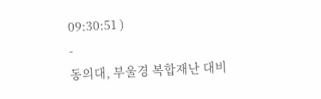09:30:51 )
-
동의대, 부울경 복합재난 대비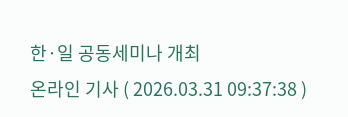한·일 공동세미나 개최
온라인 기사 ( 2026.03.31 09:37:38 )